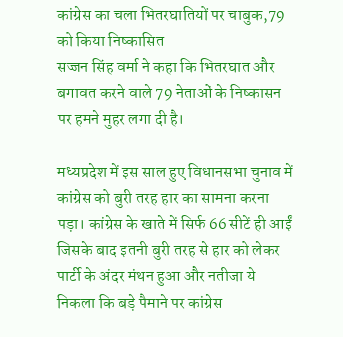कांग्रेस का चला भितरघातियों पर चाबुक,79 को किया निष्कासित
सज्जन सिंह वर्मा ने कहा कि भितरघात और बगावत करने वाले 79 नेताओं के निष्कासन पर हमने मुहर लगा दी है।

मध्यप्रदेश में इस साल हुए विधानसभा चुनाव में कांग्रेस को बुरी तरह हार का सामना करना पड़ा। कांग्रेस के खाते में सिर्फ 66 सीटें ही आईं जिसके बाद इतनी बुरी तरह से हार को लेकर पार्टी के अंदर मंथन हुआ और नतीजा ये निकला कि बड़े पैमाने पर कांग्रेस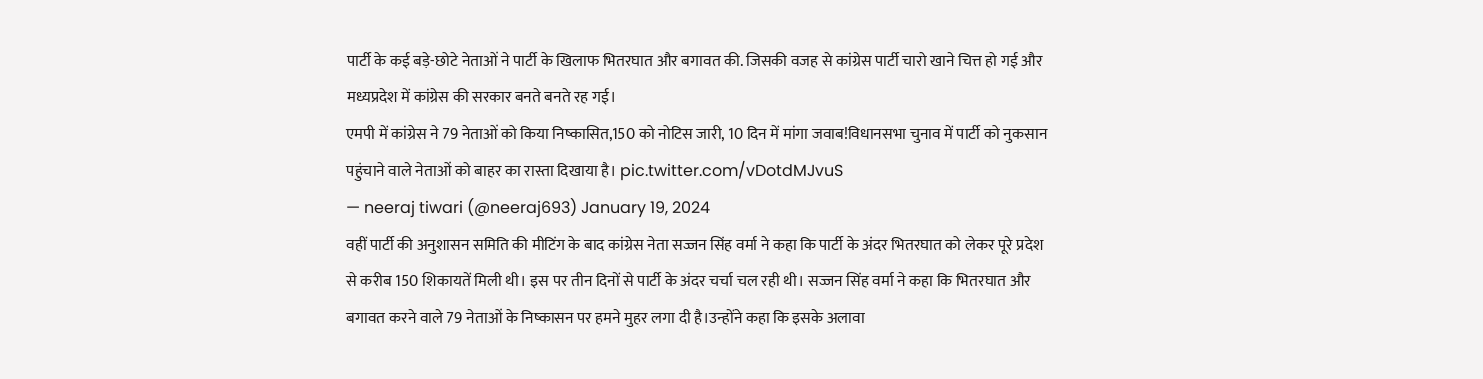पार्टी के कई बड़े-छोटे नेताओं ने पार्टी के खिलाफ भितरघात और बगावत की. जिसकी वजह से कांग्रेस पार्टी चारो खाने चित्त हो गई और मध्यप्रदेश में कांग्रेस की सरकार बनते बनते रह गई।
एमपी में कांग्रेस ने 79 नेताओं को किया निष्कासित,150 को नोटिस जारी, 10 दिन में मांगा जवाब!विधानसभा चुनाव में पार्टी को नुकसान पहुंचाने वाले नेताओं को बाहर का रास्ता दिखाया है। pic.twitter.com/vDotdMJvuS
— neeraj tiwari (@neeraj693) January 19, 2024
वहीं पार्टी की अनुशासन समिति की मीटिंग के बाद कांग्रेस नेता सज्जन सिंह वर्मा ने कहा कि पार्टी के अंदर भितरघात को लेकर पूरे प्रदेश से करीब 150 शिकायतें मिली थी। इस पर तीन दिनों से पार्टी के अंदर चर्चा चल रही थी। सज्जन सिंह वर्मा ने कहा कि भितरघात और बगावत करने वाले 79 नेताओं के निष्कासन पर हमने मुहर लगा दी है।उन्होंने कहा कि इसके अलावा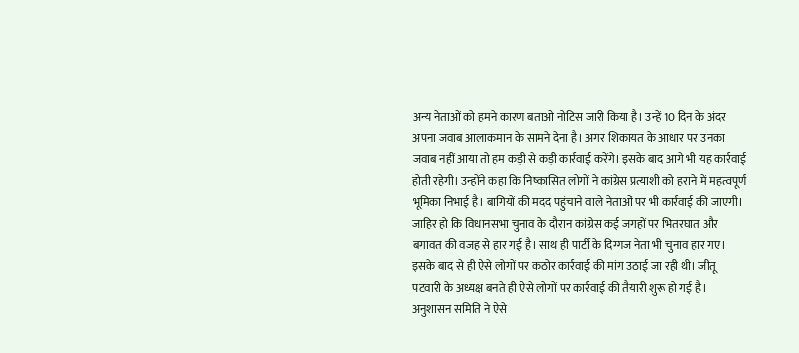अन्य नेताओं को हमने कारण बताओ नोटिस जारी किया है। उन्हें 10 दिन के अंदर अपना जवाब आलाकमान के सामने देना है। अगर शिकायत के आधार पर उनका जवाब नहीं आया तो हम कड़ी से कड़ी कार्रवाई करेंगे। इसके बाद आगे भी यह कार्रवाई होती रहेगी। उन्होंने कहा कि निष्कासित लोगों ने कांग्रेस प्रत्याशी को हराने में महत्वपूर्ण भूमिका निभाई है। बागियों की मदद पहुंचाने वाले नेताओं पर भी कार्रवाई की जाएगी।
जाहिर हो कि विधानसभा चुनाव के दौरान कांग्रेस कई जगहों पर भितरघात और बगावत की वजह से हार गई है। साथ ही पार्टी के दिग्गज नेता भी चुनाव हार गए। इसके बाद से ही ऐसे लोगों पर कठोर कार्रवाई की मांग उठाई जा रही थी। जीतू पटवारी के अध्यक्ष बनते ही ऐसे लोगों पर कार्रवाई की तैयारी शुरू हो गई है। अनुशासन समिति ने ऐसे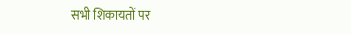सभी शिकायतों पर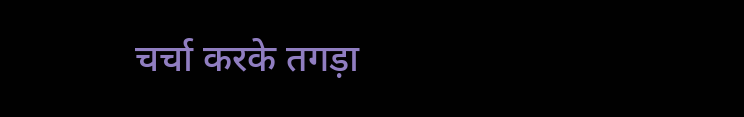चर्चा करके तगड़ा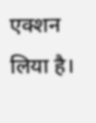एक्शन लिया है।